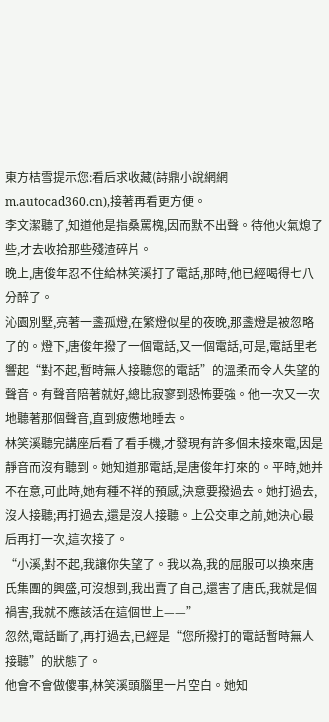東方桔雪提示您:看后求收藏(詩鼎小說網網m.autocad360.cn),接著再看更方便。
李文潔聽了,知道他是指桑罵槐,因而默不出聲。待他火氣熄了些,才去收拾那些殘渣碎片。
晚上,唐俊年忍不住給林笑溪打了電話,那時,他已經喝得七八分醉了。
沁園別墅,亮著一盞孤燈,在繁燈似星的夜晚,那盞燈是被忽略了的。燈下,唐俊年撥了一個電話,又一個電話,可是,電話里老響起“對不起,暫時無人接聽您的電話”的溫柔而令人失望的聲音。有聲音陪著就好,總比寂寥到恐怖要強。他一次又一次地聽著那個聲音,直到疲憊地睡去。
林笑溪聽完講座后看了看手機,才發現有許多個未接來電,因是靜音而沒有聽到。她知道那電話,是唐俊年打來的。平時,她并不在意,可此時,她有種不祥的預感,決意要撥過去。她打過去,沒人接聽;再打過去,還是沒人接聽。上公交車之前,她決心最后再打一次,這次接了。
“小溪,對不起,我讓你失望了。我以為,我的屈服可以換來唐氏集團的興盛,可沒想到,我出賣了自己,還害了唐氏,我就是個禍害,我就不應該活在這個世上——”
忽然,電話斷了,再打過去,已經是“您所撥打的電話暫時無人接聽”的狀態了。
他會不會做傻事,林笑溪頭腦里一片空白。她知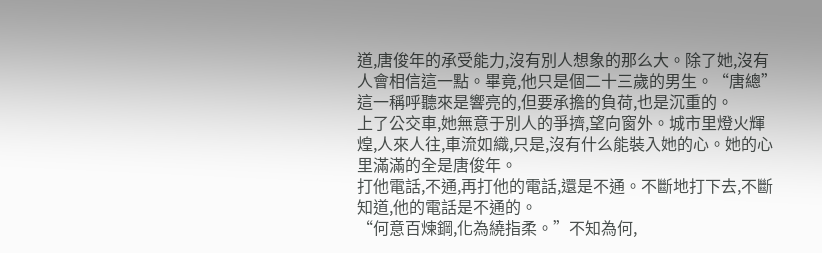道,唐俊年的承受能力,沒有別人想象的那么大。除了她,沒有人會相信這一點。畢竟,他只是個二十三歲的男生。“唐總”這一稱呼聽來是響亮的,但要承擔的負荷,也是沉重的。
上了公交車,她無意于別人的爭擠,望向窗外。城市里燈火輝煌,人來人往,車流如織,只是,沒有什么能裝入她的心。她的心里滿滿的全是唐俊年。
打他電話,不通,再打他的電話,還是不通。不斷地打下去,不斷知道,他的電話是不通的。
“何意百煉鋼,化為繞指柔。”不知為何,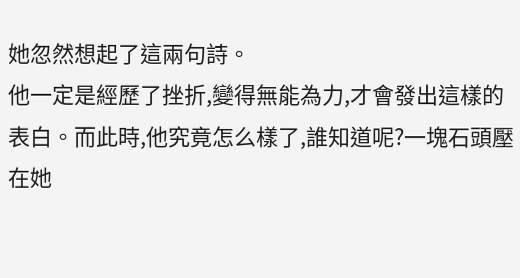她忽然想起了這兩句詩。
他一定是經歷了挫折,變得無能為力,才會發出這樣的表白。而此時,他究竟怎么樣了,誰知道呢?一塊石頭壓在她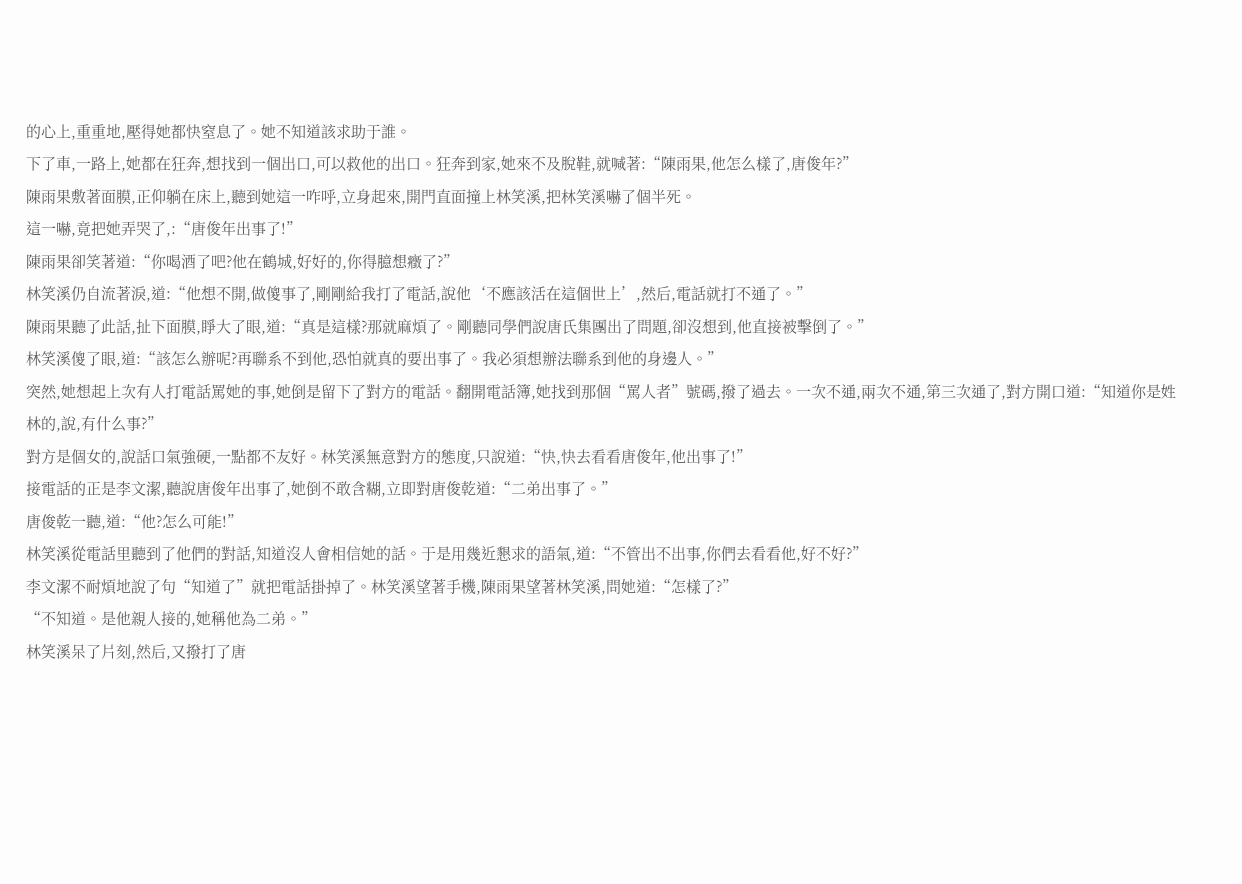的心上,重重地,壓得她都快窒息了。她不知道該求助于誰。
下了車,一路上,她都在狂奔,想找到一個出口,可以救他的出口。狂奔到家,她來不及脫鞋,就喊著:“陳雨果,他怎么樣了,唐俊年?”
陳雨果敷著面膜,正仰躺在床上,聽到她這一咋呼,立身起來,開門直面撞上林笑溪,把林笑溪嚇了個半死。
這一嚇,竟把她弄哭了,:“唐俊年出事了!”
陳雨果卻笑著道:“你喝酒了吧?他在鶴城,好好的,你得臆想癥了?”
林笑溪仍自流著淚,道:“他想不開,做傻事了,剛剛給我打了電話,說他‘不應該活在這個世上’,然后,電話就打不通了。”
陳雨果聽了此話,扯下面膜,睜大了眼,道:“真是這樣?那就麻煩了。剛聽同學們說唐氏集團出了問題,卻沒想到,他直接被擊倒了。”
林笑溪傻了眼,道:“該怎么辦呢?再聯系不到他,恐怕就真的要出事了。我必須想辦法聯系到他的身邊人。”
突然,她想起上次有人打電話罵她的事,她倒是留下了對方的電話。翻開電話簿,她找到那個“罵人者”號碼,撥了過去。一次不通,兩次不通,第三次通了,對方開口道:“知道你是姓林的,說,有什么事?”
對方是個女的,說話口氣強硬,一點都不友好。林笑溪無意對方的態度,只說道:“快,快去看看唐俊年,他出事了!”
接電話的正是李文潔,聽說唐俊年出事了,她倒不敢含糊,立即對唐俊乾道:“二弟出事了。”
唐俊乾一聽,道:“他?怎么可能!”
林笑溪從電話里聽到了他們的對話,知道沒人會相信她的話。于是用幾近懇求的語氣,道:“不管出不出事,你們去看看他,好不好?”
李文潔不耐煩地說了句“知道了”就把電話掛掉了。林笑溪望著手機,陳雨果望著林笑溪,問她道:“怎樣了?”
“不知道。是他親人接的,她稱他為二弟。”
林笑溪呆了片刻,然后,又撥打了唐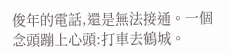俊年的電話,還是無法接通。一個念頭蹦上心頭:打車去鶴城。